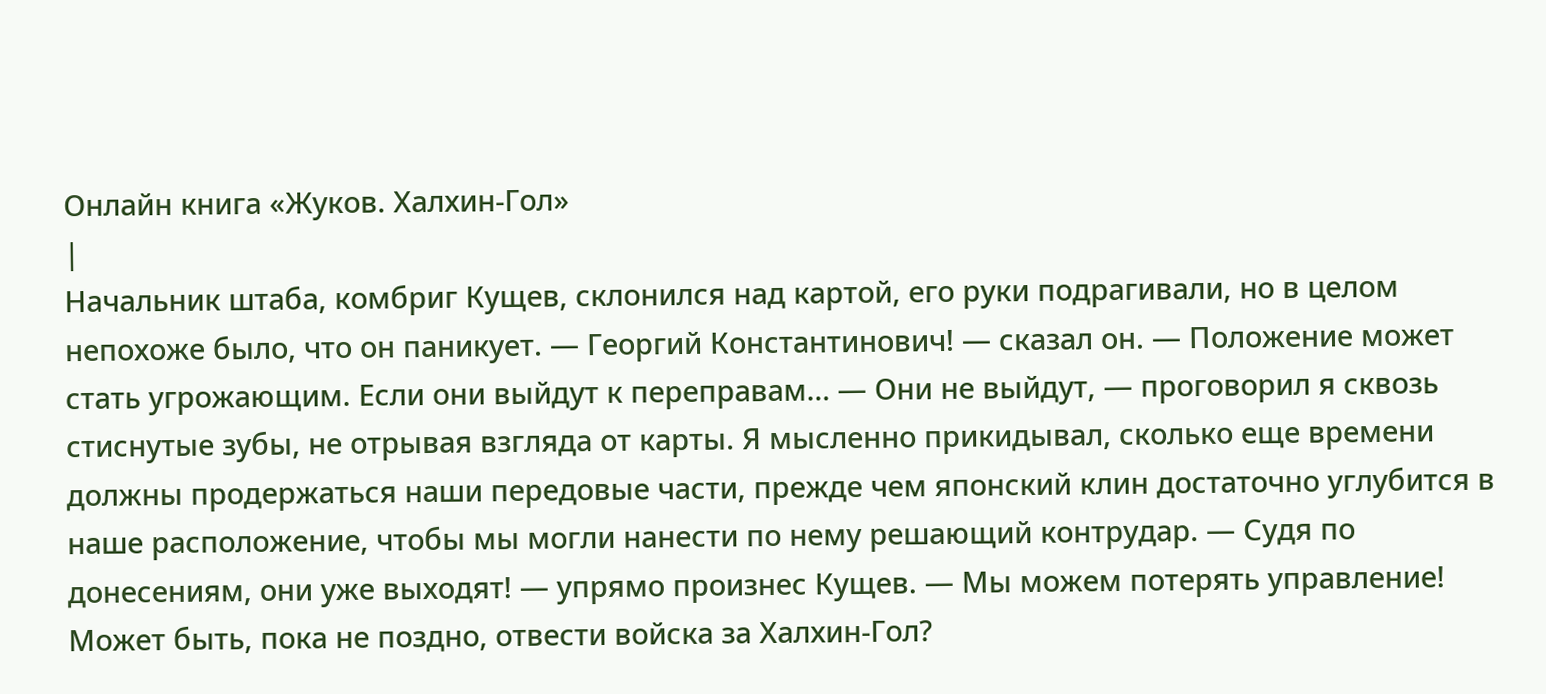Онлайн книга «Жуков. Халхин-Гол»
|
Начальник штаба, комбриг Кущев, склонился над картой, его руки подрагивали, но в целом непохоже было, что он паникует. — Георгий Константинович! — сказал он. — Положение может стать угрожающим. Если они выйдут к переправам… — Они не выйдут, — проговорил я сквозь стиснутые зубы, не отрывая взгляда от карты. Я мысленно прикидывал, сколько еще времени должны продержаться наши передовые части, прежде чем японский клин достаточно углубится в наше расположение, чтобы мы могли нанести по нему решающий контрудар. — Судя по донесениям, они уже выходят! — упрямо произнес Кущев. — Мы можем потерять управление! Может быть, пока не поздно, отвести войска за Халхин-Гол?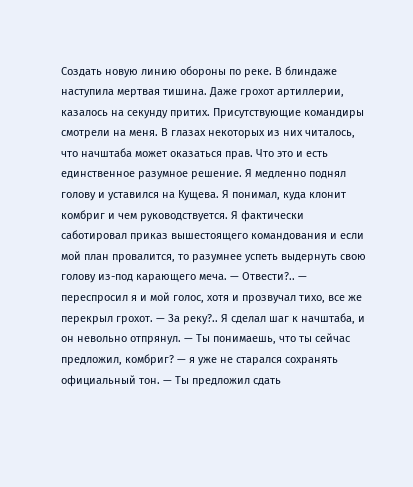Создать новую линию обороны по реке. В блиндаже наступила мертвая тишина. Даже грохот артиллерии, казалось на секунду притих. Присутствующие командиры смотрели на меня. В глазах некоторых из них читалось, что начштаба может оказаться прав. Что это и есть единственное разумное решение. Я медленно поднял голову и уставился на Кущева. Я понимал, куда клонит комбриг и чем руководствуется. Я фактически саботировал приказ вышестоящего командования и если мой план провалится, то разумнее успеть выдернуть свою голову из-под карающего меча. — Отвести?.. — переспросил я и мой голос, хотя и прозвучал тихо, все же перекрыл грохот. — За реку?.. Я сделал шаг к начштаба, и он невольно отпрянул. — Ты понимаешь, что ты сейчас предложил, комбриг? — я уже не старался сохранять официальный тон. — Ты предложил сдать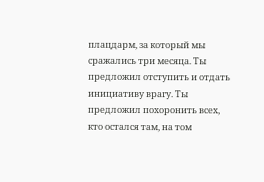плацдарм, за который мы сражались три месяца. Ты предложил отступить и отдать инициативу врагу. Ты предложил похоронить всех, кто остался там, на том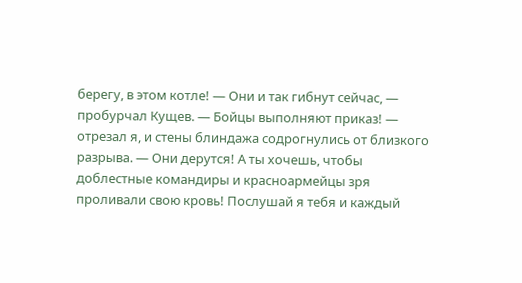берегу, в этом котле! — Они и так гибнут сейчас, — пробурчал Кущев. — Бойцы выполняют приказ! — отрезал я, и стены блиндажа содрогнулись от близкого разрыва. — Они дерутся! А ты хочешь, чтобы доблестные командиры и красноармейцы зря проливали свою кровь! Послушай я тебя и каждый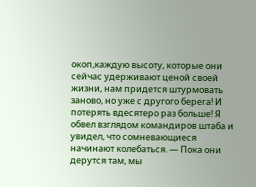окоп,каждую высоту, которые они сейчас удерживают ценой своей жизни, нам придется штурмовать заново, но уже с другого берега! И потерять вдесятеро раз больше! Я обвел взглядом командиров штаба и увидел, что сомневающиеся начинают колебаться. — Пока они дерутся там, мы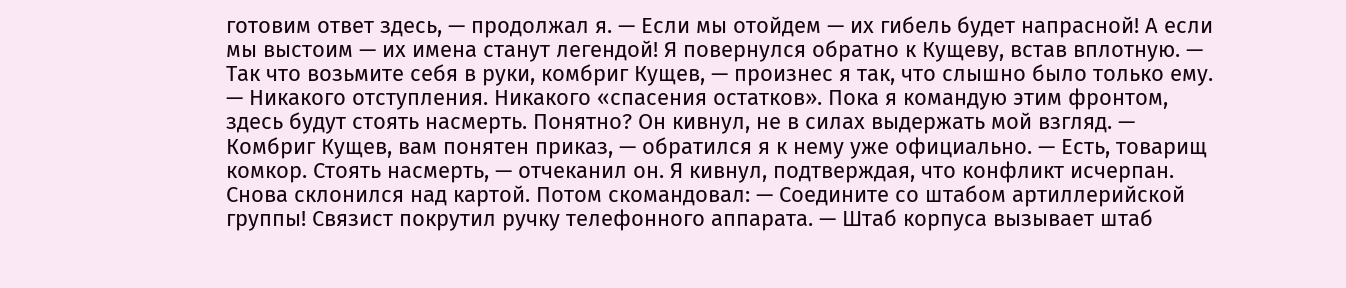готовим ответ здесь, — продолжал я. — Если мы отойдем — их гибель будет напрасной! А если мы выстоим — их имена станут легендой! Я повернулся обратно к Кущеву, встав вплотную. — Так что возьмите себя в руки, комбриг Кущев, — произнес я так, что слышно было только ему. — Никакого отступления. Никакого «спасения остатков». Пока я командую этим фронтом, здесь будут стоять насмерть. Понятно? Он кивнул, не в силах выдержать мой взгляд. — Комбриг Кущев, вам понятен приказ, — обратился я к нему уже официально. — Есть, товарищ комкор. Стоять насмерть, — отчеканил он. Я кивнул, подтверждая, что конфликт исчерпан. Снова склонился над картой. Потом скомандовал: — Соедините со штабом артиллерийской группы! Связист покрутил ручку телефонного аппарата. — Штаб корпуса вызывает штаб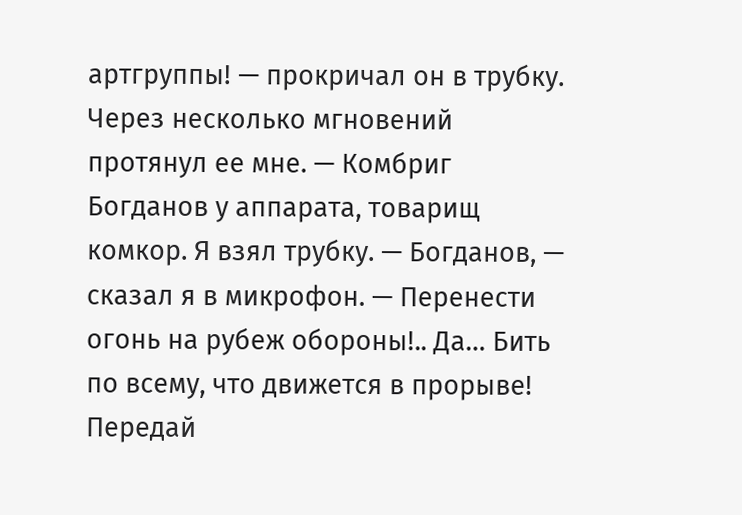артгруппы! — прокричал он в трубку. Через несколько мгновений протянул ее мне. — Комбриг Богданов у аппарата, товарищ комкор. Я взял трубку. — Богданов, — сказал я в микрофон. — Перенести огонь на рубеж обороны!.. Да… Бить по всему, что движется в прорыве! Передай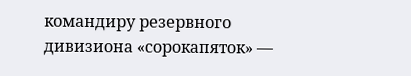командиру резервного дивизиона «сорокапяток» —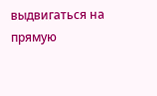выдвигаться на прямую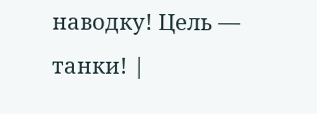наводку! Цель — танки! |